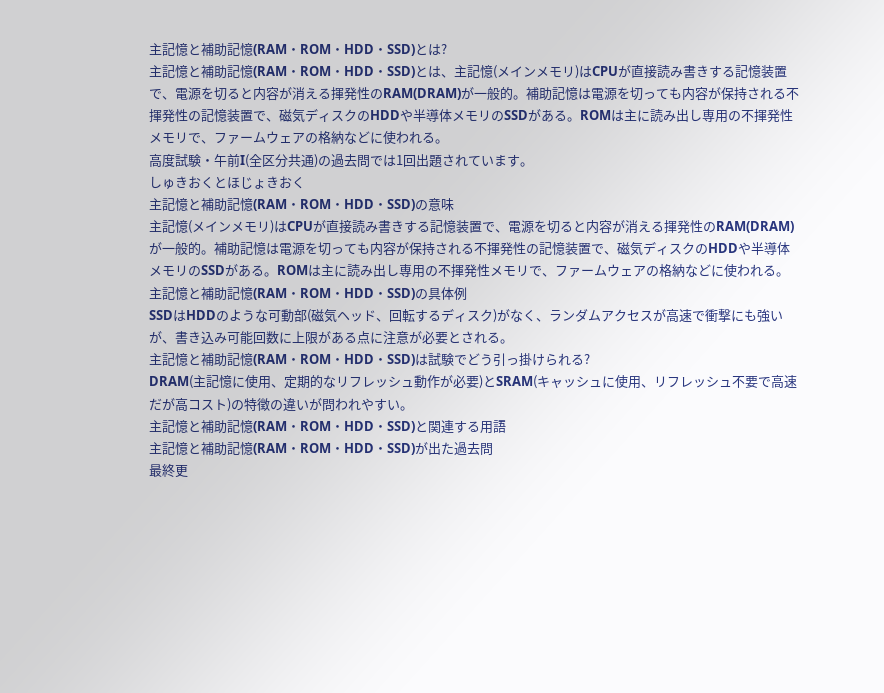主記憶と補助記憶(RAM・ROM・HDD・SSD)とは?
主記憶と補助記憶(RAM・ROM・HDD・SSD)とは、主記憶(メインメモリ)はCPUが直接読み書きする記憶装置で、電源を切ると内容が消える揮発性のRAM(DRAM)が一般的。補助記憶は電源を切っても内容が保持される不揮発性の記憶装置で、磁気ディスクのHDDや半導体メモリのSSDがある。ROMは主に読み出し専用の不揮発性メモリで、ファームウェアの格納などに使われる。
高度試験・午前I(全区分共通)の過去問では1回出題されています。
しゅきおくとほじょきおく
主記憶と補助記憶(RAM・ROM・HDD・SSD)の意味
主記憶(メインメモリ)はCPUが直接読み書きする記憶装置で、電源を切ると内容が消える揮発性のRAM(DRAM)が一般的。補助記憶は電源を切っても内容が保持される不揮発性の記憶装置で、磁気ディスクのHDDや半導体メモリのSSDがある。ROMは主に読み出し専用の不揮発性メモリで、ファームウェアの格納などに使われる。
主記憶と補助記憶(RAM・ROM・HDD・SSD)の具体例
SSDはHDDのような可動部(磁気ヘッド、回転するディスク)がなく、ランダムアクセスが高速で衝撃にも強いが、書き込み可能回数に上限がある点に注意が必要とされる。
主記憶と補助記憶(RAM・ROM・HDD・SSD)は試験でどう引っ掛けられる?
DRAM(主記憶に使用、定期的なリフレッシュ動作が必要)とSRAM(キャッシュに使用、リフレッシュ不要で高速だが高コスト)の特徴の違いが問われやすい。
主記憶と補助記憶(RAM・ROM・HDD・SSD)と関連する用語
主記憶と補助記憶(RAM・ROM・HDD・SSD)が出た過去問
最終更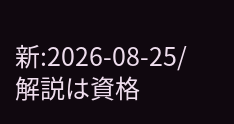新:2026-08-25/解説は資格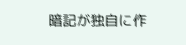暗記が独自に作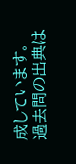成しています。 過去問の出典は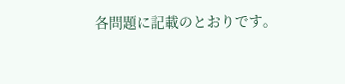各問題に記載のとおりです。